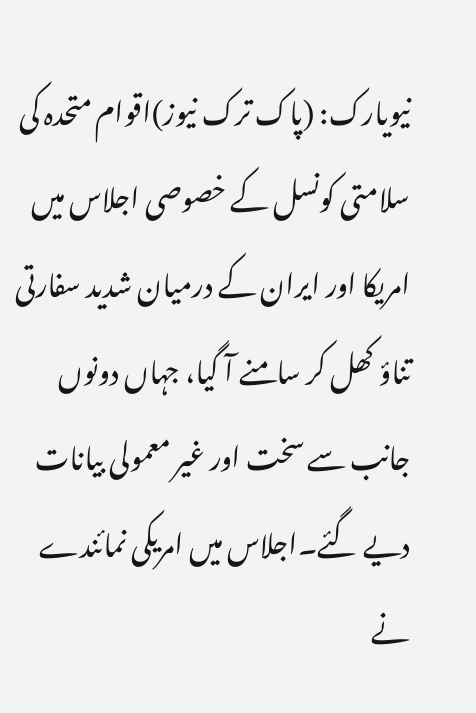نیویارک: (پاک ترک نیوز)اقوام متحدہ کی سلامتی کونسل کے خصوصی اجلاس میں امریکا اور ایران کے درمیان شدید سفارتی تناؤ کھل کر سامنے آ گیا، جہاں دونوں جانب سے سخت اور غیر معمولی بیانات دیے گئے۔اجلاس میں امریکی نمائندے نے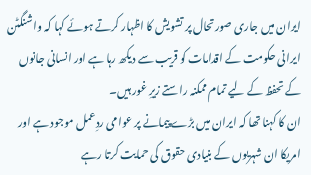ایران میں جاری صورتحال پر تشویش کا اظہار کرتے ہوئے کہا کہ واشنگٹن ایرانی حکومت کے اقدامات کو قریب سے دیکھ رہا ہے اور انسانی جانوں کے تحفظ کے لیے تمام ممکنہ راستے زیرِ غور ہیں۔
ان کا کہنا تھا کہ ایران میں بڑے پیمانے پر عوامی ردِعمل موجود ہے اور امریکا ان شہریوں کے بنیادی حقوق کی حمایت کرتا رہے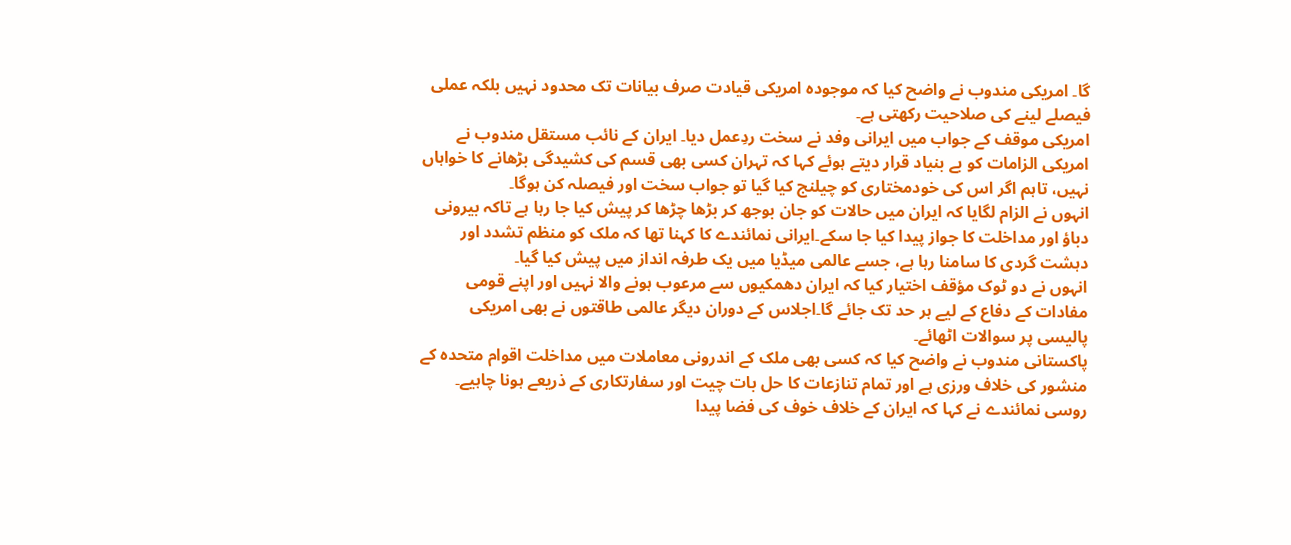گا۔ امریکی مندوب نے واضح کیا کہ موجودہ امریکی قیادت صرف بیانات تک محدود نہیں بلکہ عملی فیصلے لینے کی صلاحیت رکھتی ہے۔
امریکی موقف کے جواب میں ایرانی وفد نے سخت ردِعمل دیا۔ ایران کے نائب مستقل مندوب نے امریکی الزامات کو بے بنیاد قرار دیتے ہوئے کہا کہ تہران کسی بھی قسم کی کشیدگی بڑھانے کا خواہاں نہیں، تاہم اگر اس کی خودمختاری کو چیلنج کیا گیا تو جواب سخت اور فیصلہ کن ہوگا۔
انہوں نے الزام لگایا کہ ایران میں حالات کو جان بوجھ کر بڑھا چڑھا کر پیش کیا جا رہا ہے تاکہ بیرونی دباؤ اور مداخلت کا جواز پیدا کیا جا سکے۔ایرانی نمائندے کا کہنا تھا کہ ملک کو منظم تشدد اور دہشت گردی کا سامنا رہا ہے، جسے عالمی میڈیا میں یک طرفہ انداز میں پیش کیا گیا۔
انہوں نے دو ٹوک مؤقف اختیار کیا کہ ایران دھمکیوں سے مرعوب ہونے والا نہیں اور اپنے قومی مفادات کے دفاع کے لیے ہر حد تک جائے گا۔اجلاس کے دوران دیگر عالمی طاقتوں نے بھی امریکی پالیسی پر سوالات اٹھائے۔
پاکستانی مندوب نے واضح کیا کہ کسی بھی ملک کے اندرونی معاملات میں مداخلت اقوام متحدہ کے منشور کی خلاف ورزی ہے اور تمام تنازعات کا حل بات چیت اور سفارتکاری کے ذریعے ہونا چاہیے۔
روسی نمائندے نے کہا کہ ایران کے خلاف خوف کی فضا پیدا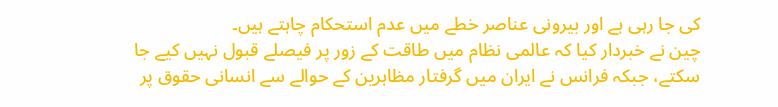کی جا رہی ہے اور بیرونی عناصر خطے میں عدم استحکام چاہتے ہیں۔
چین نے خبردار کیا کہ عالمی نظام میں طاقت کے زور پر فیصلے قبول نہیں کیے جا سکتے، جبکہ فرانس نے ایران میں گرفتار مظاہرین کے حوالے سے انسانی حقوق پر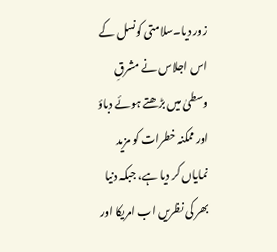زور دیا۔سلامتی کونسل کے اس اجلاس نے مشرقِ وسطیٰ میں بڑھتے ہوئے دباؤ اور ممکنہ خطرات کو مزید نمایاں کر دیا ہے، جبکہ دنیا بھر کی نظریں اب امریکا اور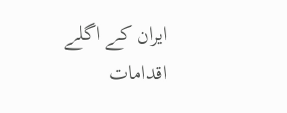ایران کے اگلے اقدامات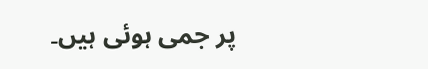پر جمی ہوئی ہیں۔